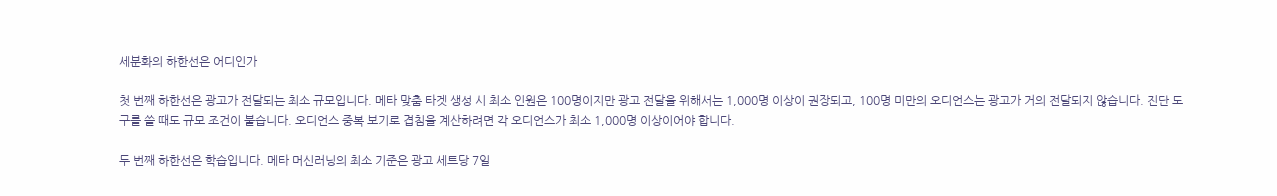세분화의 하한선은 어디인가

첫 번째 하한선은 광고가 전달되는 최소 규모입니다. 메타 맞춤 타겟 생성 시 최소 인원은 100명이지만 광고 전달을 위해서는 1,000명 이상이 권장되고, 100명 미만의 오디언스는 광고가 거의 전달되지 않습니다. 진단 도구를 쓸 때도 규모 조건이 붙습니다. 오디언스 중복 보기로 겹침을 계산하려면 각 오디언스가 최소 1,000명 이상이어야 합니다.

두 번째 하한선은 학습입니다. 메타 머신러닝의 최소 기준은 광고 세트당 7일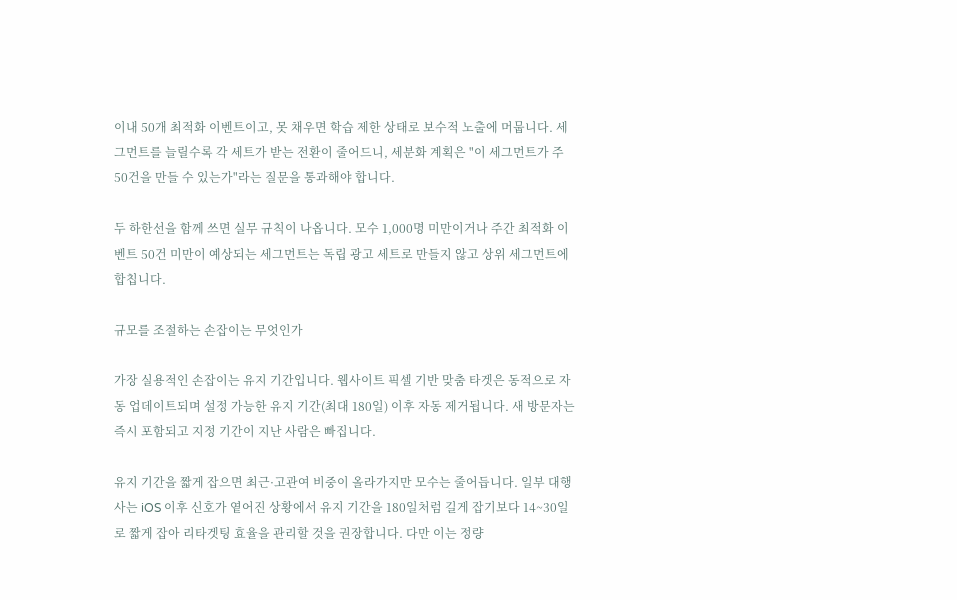이내 50개 최적화 이벤트이고, 못 채우면 학습 제한 상태로 보수적 노출에 머뭅니다. 세그먼트를 늘릴수록 각 세트가 받는 전환이 줄어드니, 세분화 계획은 "이 세그먼트가 주 50건을 만들 수 있는가"라는 질문을 통과해야 합니다.

두 하한선을 함께 쓰면 실무 규칙이 나옵니다. 모수 1,000명 미만이거나 주간 최적화 이벤트 50건 미만이 예상되는 세그먼트는 독립 광고 세트로 만들지 않고 상위 세그먼트에 합칩니다.

규모를 조절하는 손잡이는 무엇인가

가장 실용적인 손잡이는 유지 기간입니다. 웹사이트 픽셀 기반 맞춤 타겟은 동적으로 자동 업데이트되며 설정 가능한 유지 기간(최대 180일) 이후 자동 제거됩니다. 새 방문자는 즉시 포함되고 지정 기간이 지난 사람은 빠집니다.

유지 기간을 짧게 잡으면 최근·고관여 비중이 올라가지만 모수는 줄어듭니다. 일부 대행사는 iOS 이후 신호가 옅어진 상황에서 유지 기간을 180일처럼 길게 잡기보다 14~30일로 짧게 잡아 리타겟팅 효율을 관리할 것을 권장합니다. 다만 이는 정량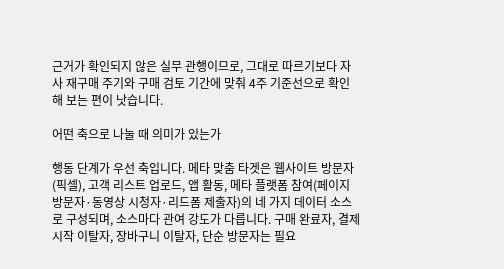근거가 확인되지 않은 실무 관행이므로, 그대로 따르기보다 자사 재구매 주기와 구매 검토 기간에 맞춰 4주 기준선으로 확인해 보는 편이 낫습니다.

어떤 축으로 나눌 때 의미가 있는가

행동 단계가 우선 축입니다. 메타 맞춤 타겟은 웹사이트 방문자(픽셀), 고객 리스트 업로드, 앱 활동, 메타 플랫폼 참여(페이지 방문자·동영상 시청자·리드폼 제출자)의 네 가지 데이터 소스로 구성되며, 소스마다 관여 강도가 다릅니다. 구매 완료자, 결제 시작 이탈자, 장바구니 이탈자, 단순 방문자는 필요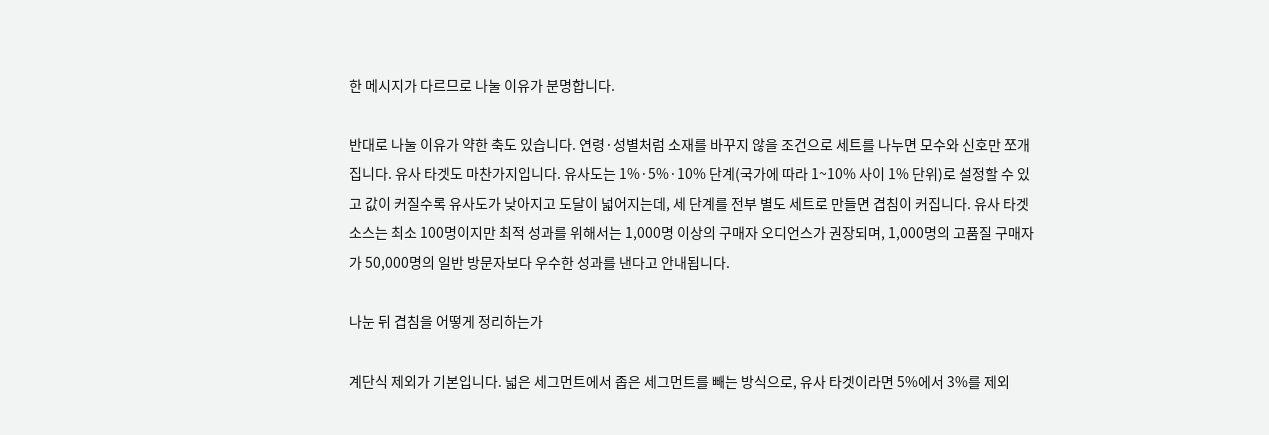한 메시지가 다르므로 나눌 이유가 분명합니다.

반대로 나눌 이유가 약한 축도 있습니다. 연령·성별처럼 소재를 바꾸지 않을 조건으로 세트를 나누면 모수와 신호만 쪼개집니다. 유사 타겟도 마찬가지입니다. 유사도는 1%·5%·10% 단계(국가에 따라 1~10% 사이 1% 단위)로 설정할 수 있고 값이 커질수록 유사도가 낮아지고 도달이 넓어지는데, 세 단계를 전부 별도 세트로 만들면 겹침이 커집니다. 유사 타겟 소스는 최소 100명이지만 최적 성과를 위해서는 1,000명 이상의 구매자 오디언스가 권장되며, 1,000명의 고품질 구매자가 50,000명의 일반 방문자보다 우수한 성과를 낸다고 안내됩니다.

나눈 뒤 겹침을 어떻게 정리하는가

계단식 제외가 기본입니다. 넓은 세그먼트에서 좁은 세그먼트를 빼는 방식으로, 유사 타겟이라면 5%에서 3%를 제외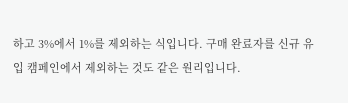하고 3%에서 1%를 제외하는 식입니다. 구매 완료자를 신규 유입 캠페인에서 제외하는 것도 같은 원리입니다.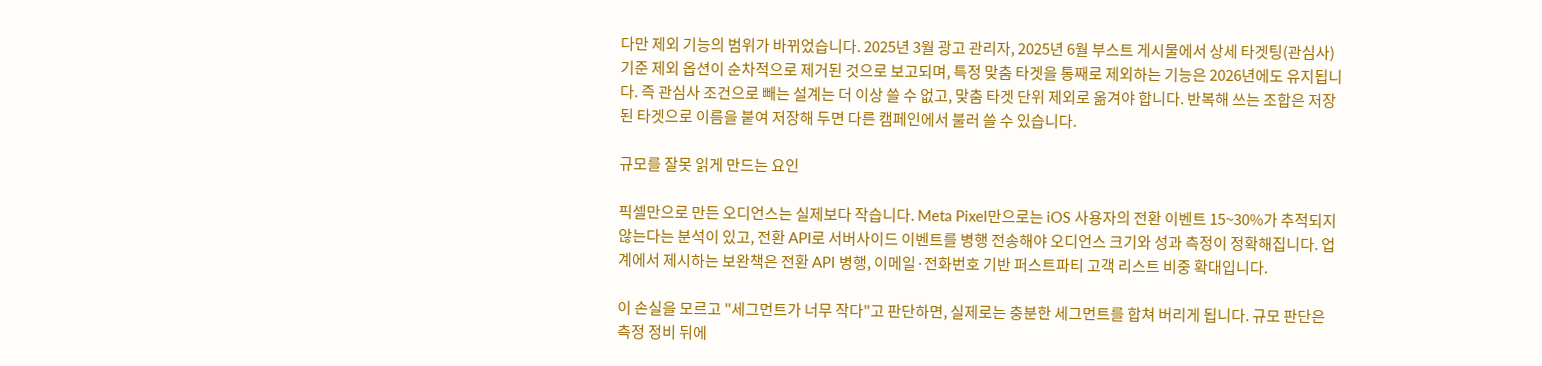다만 제외 기능의 범위가 바뀌었습니다. 2025년 3월 광고 관리자, 2025년 6월 부스트 게시물에서 상세 타겟팅(관심사) 기준 제외 옵션이 순차적으로 제거된 것으로 보고되며, 특정 맞춤 타겟을 통째로 제외하는 기능은 2026년에도 유지됩니다. 즉 관심사 조건으로 빼는 설계는 더 이상 쓸 수 없고, 맞춤 타겟 단위 제외로 옮겨야 합니다. 반복해 쓰는 조합은 저장된 타겟으로 이름을 붙여 저장해 두면 다른 캠페인에서 불러 쓸 수 있습니다.

규모를 잘못 읽게 만드는 요인

픽셀만으로 만든 오디언스는 실제보다 작습니다. Meta Pixel만으로는 iOS 사용자의 전환 이벤트 15~30%가 추적되지 않는다는 분석이 있고, 전환 API로 서버사이드 이벤트를 병행 전송해야 오디언스 크기와 성과 측정이 정확해집니다. 업계에서 제시하는 보완책은 전환 API 병행, 이메일·전화번호 기반 퍼스트파티 고객 리스트 비중 확대입니다.

이 손실을 모르고 "세그먼트가 너무 작다"고 판단하면, 실제로는 충분한 세그먼트를 합쳐 버리게 됩니다. 규모 판단은 측정 정비 뒤에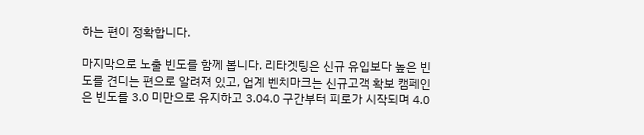하는 편이 정확합니다.

마지막으로 노출 빈도를 함께 봅니다. 리타겟팅은 신규 유입보다 높은 빈도를 견디는 편으로 알려져 있고, 업계 벤치마크는 신규고객 확보 캠페인은 빈도를 3.0 미만으로 유지하고 3.04.0 구간부터 피로가 시작되며 4.0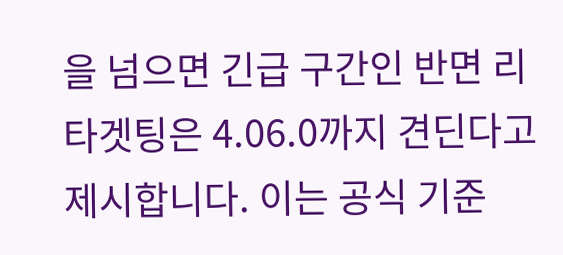을 넘으면 긴급 구간인 반면 리타겟팅은 4.06.0까지 견딘다고 제시합니다. 이는 공식 기준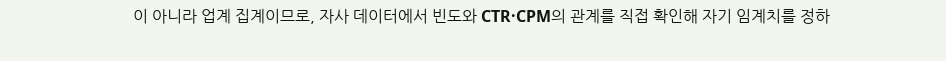이 아니라 업계 집계이므로, 자사 데이터에서 빈도와 CTR·CPM의 관계를 직접 확인해 자기 임계치를 정하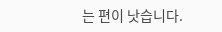는 편이 낫습니다.